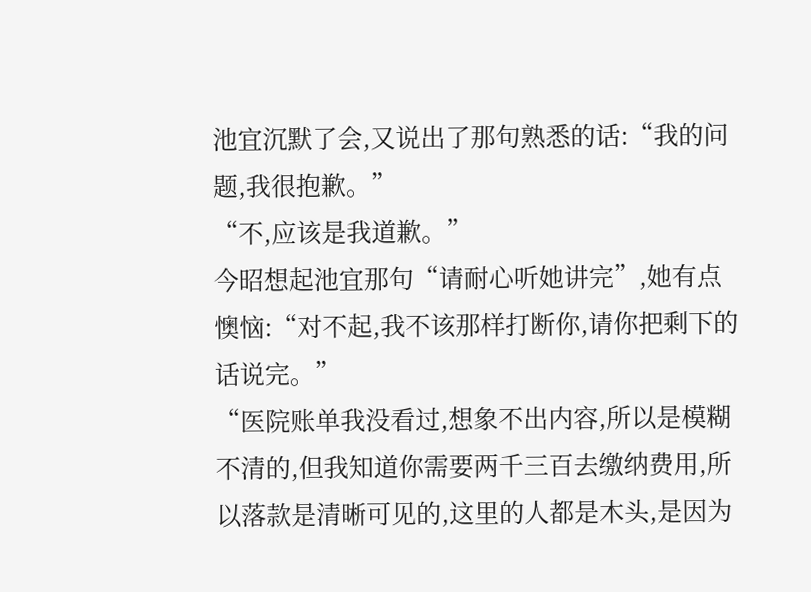池宜沉默了会,又说出了那句熟悉的话:“我的问题,我很抱歉。”
“不,应该是我道歉。”
今昭想起池宜那句“请耐心听她讲完”,她有点懊恼:“对不起,我不该那样打断你,请你把剩下的话说完。”
“医院账单我没看过,想象不出内容,所以是模糊不清的,但我知道你需要两千三百去缴纳费用,所以落款是清晰可见的,这里的人都是木头,是因为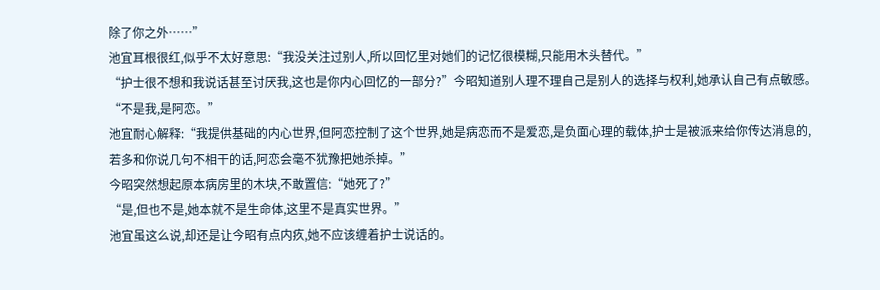除了你之外……”
池宜耳根很红,似乎不太好意思:“我没关注过别人,所以回忆里对她们的记忆很模糊,只能用木头替代。”
“护士很不想和我说话甚至讨厌我,这也是你内心回忆的一部分?”今昭知道别人理不理自己是别人的选择与权利,她承认自己有点敏感。
“不是我,是阿恋。”
池宜耐心解释:“我提供基础的内心世界,但阿恋控制了这个世界,她是病恋而不是爱恋,是负面心理的载体,护士是被派来给你传达消息的,若多和你说几句不相干的话,阿恋会毫不犹豫把她杀掉。”
今昭突然想起原本病房里的木块,不敢置信:“她死了?”
“是,但也不是,她本就不是生命体,这里不是真实世界。”
池宜虽这么说,却还是让今昭有点内疚,她不应该缠着护士说话的。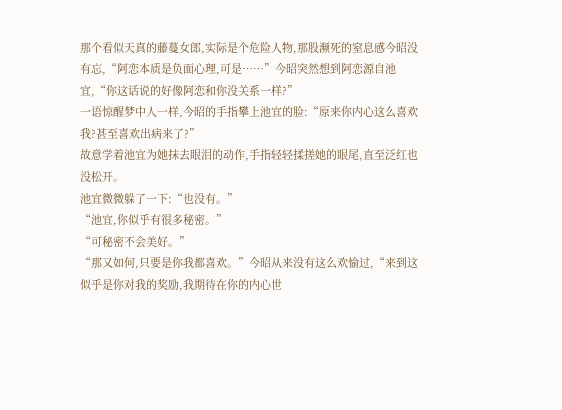那个看似天真的藤蔓女郎,实际是个危险人物,那股濒死的窒息感今昭没有忘,“阿恋本质是负面心理,可是……”今昭突然想到阿恋源自池宜,“你这话说的好像阿恋和你没关系一样?”
一语惊醒梦中人一样,今昭的手指攀上池宜的脸:“原来你内心这么喜欢我?甚至喜欢出病来了?”
故意学着池宜为她抹去眼泪的动作,手指轻轻揉搓她的眼尾,直至泛红也没松开。
池宜微微躲了一下:“也没有。”
“池宜,你似乎有很多秘密。”
“可秘密不会美好。”
“那又如何,只要是你我都喜欢。”今昭从来没有这么欢愉过,“来到这似乎是你对我的奖励,我期待在你的内心世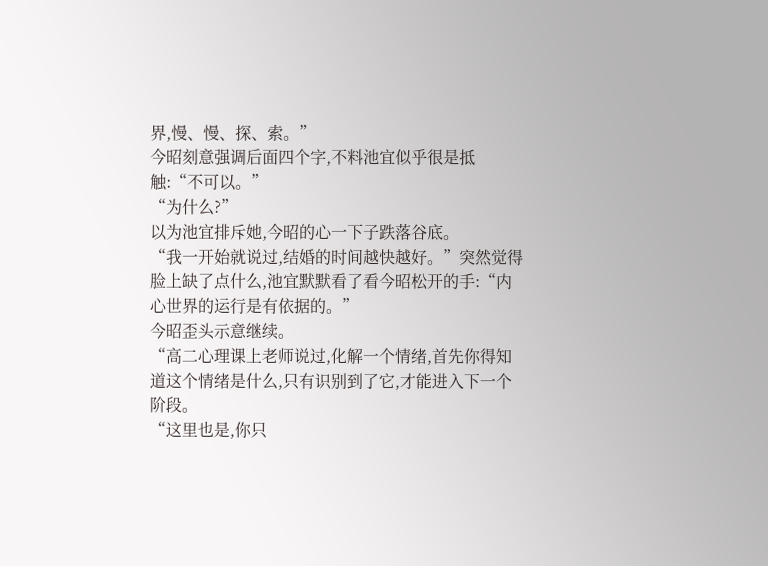界,慢、慢、探、索。”
今昭刻意强调后面四个字,不料池宜似乎很是抵触:“不可以。”
“为什么?”
以为池宜排斥她,今昭的心一下子跌落谷底。
“我一开始就说过,结婚的时间越快越好。”突然觉得脸上缺了点什么,池宜默默看了看今昭松开的手:“内心世界的运行是有依据的。”
今昭歪头示意继续。
“高二心理课上老师说过,化解一个情绪,首先你得知道这个情绪是什么,只有识别到了它,才能进入下一个阶段。
“这里也是,你只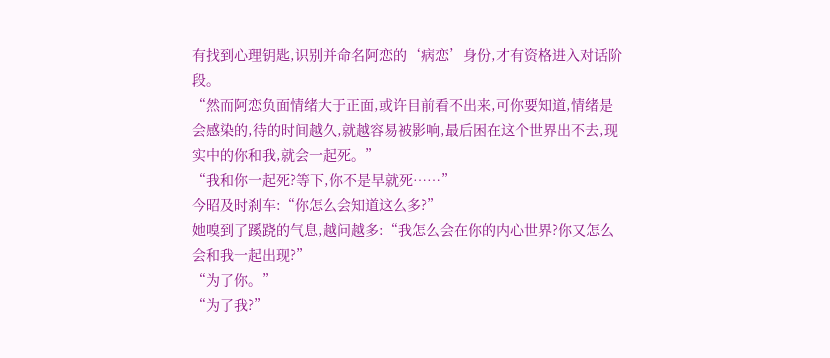有找到心理钥匙,识别并命名阿恋的‘病恋’身份,才有资格进入对话阶段。
“然而阿恋负面情绪大于正面,或许目前看不出来,可你要知道,情绪是会感染的,待的时间越久,就越容易被影响,最后困在这个世界出不去,现实中的你和我,就会一起死。”
“我和你一起死?等下,你不是早就死……”
今昭及时刹车:“你怎么会知道这么多?”
她嗅到了蹊跷的气息,越问越多:“我怎么会在你的内心世界?你又怎么会和我一起出现?”
“为了你。”
“为了我?”